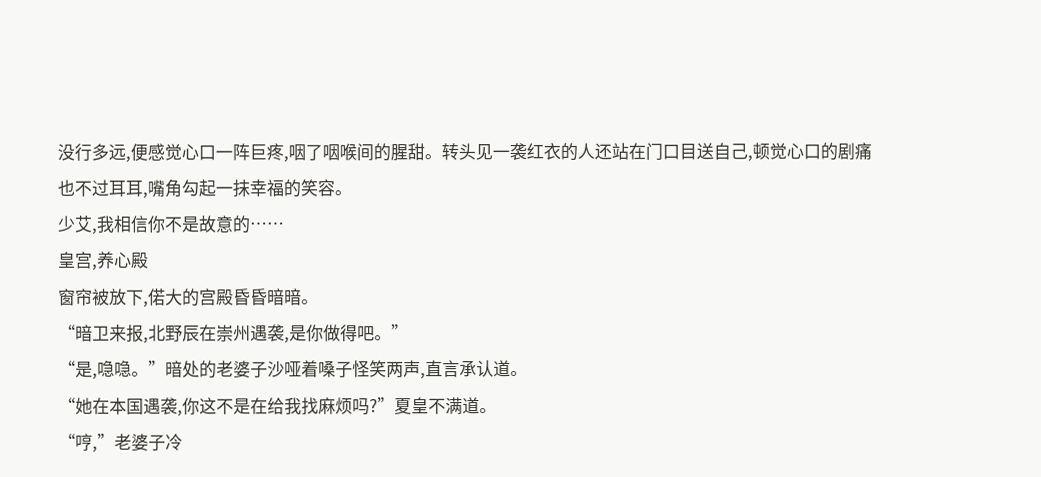没行多远,便感觉心口一阵巨疼,咽了咽喉间的腥甜。转头见一袭红衣的人还站在门口目送自己,顿觉心口的剧痛也不过耳耳,嘴角勾起一抹幸福的笑容。
少艾,我相信你不是故意的……
皇宫,养心殿
窗帘被放下,偌大的宫殿昏昏暗暗。
“暗卫来报,北野辰在崇州遇袭,是你做得吧。”
“是,喼喼。”暗处的老婆子沙哑着嗓子怪笑两声,直言承认道。
“她在本国遇袭,你这不是在给我找麻烦吗?”夏皇不满道。
“哼,”老婆子冷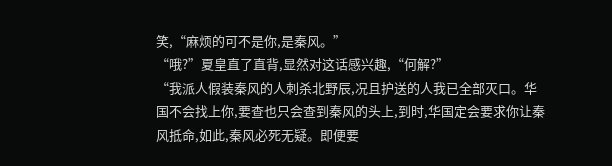笑,“麻烦的可不是你,是秦风。”
“哦?”夏皇直了直背,显然对这话感兴趣,“何解?”
“我派人假装秦风的人刺杀北野辰,况且护送的人我已全部灭口。华国不会找上你,要查也只会查到秦风的头上,到时,华国定会要求你让秦风抵命,如此,秦风必死无疑。即便要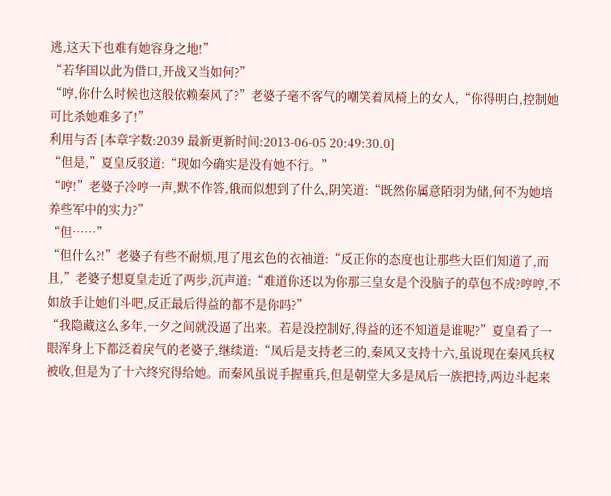逃,这天下也难有她容身之地!”
“若华国以此为借口,开战又当如何?”
“哼,你什么时候也这般依赖秦风了?”老婆子毫不客气的嘲笑着凤椅上的女人,“你得明白,控制她可比杀她难多了!”
利用与否 [本章字数:2039 最新更新时间:2013-06-05 20:49:30.0]
“但是,”夏皇反驳道:“现如今确实是没有她不行。”
“哼!”老婆子冷哼一声,默不作答,俄而似想到了什么,阴笑道:“既然你属意陌羽为储,何不为她培养些军中的实力?”
“但……”
“但什么?!”老婆子有些不耐烦,甩了甩玄色的衣袖道:“反正你的态度也让那些大臣们知道了,而且,”老婆子想夏皇走近了两步,沉声道:“难道你还以为你那三皇女是个没脑子的草包不成?哼哼,不如放手让她们斗吧,反正最后得益的都不是你吗?”
“我隐藏这么多年,一夕之间就没逼了出来。若是没控制好,得益的还不知道是谁呢?”夏皇看了一眼浑身上下都泛着戾气的老婆子,继续道:“凤后是支持老三的,秦风又支持十六,虽说现在秦风兵权被收,但是为了十六终究得给她。而秦风虽说手握重兵,但是朝堂大多是凤后一族把持,两边斗起来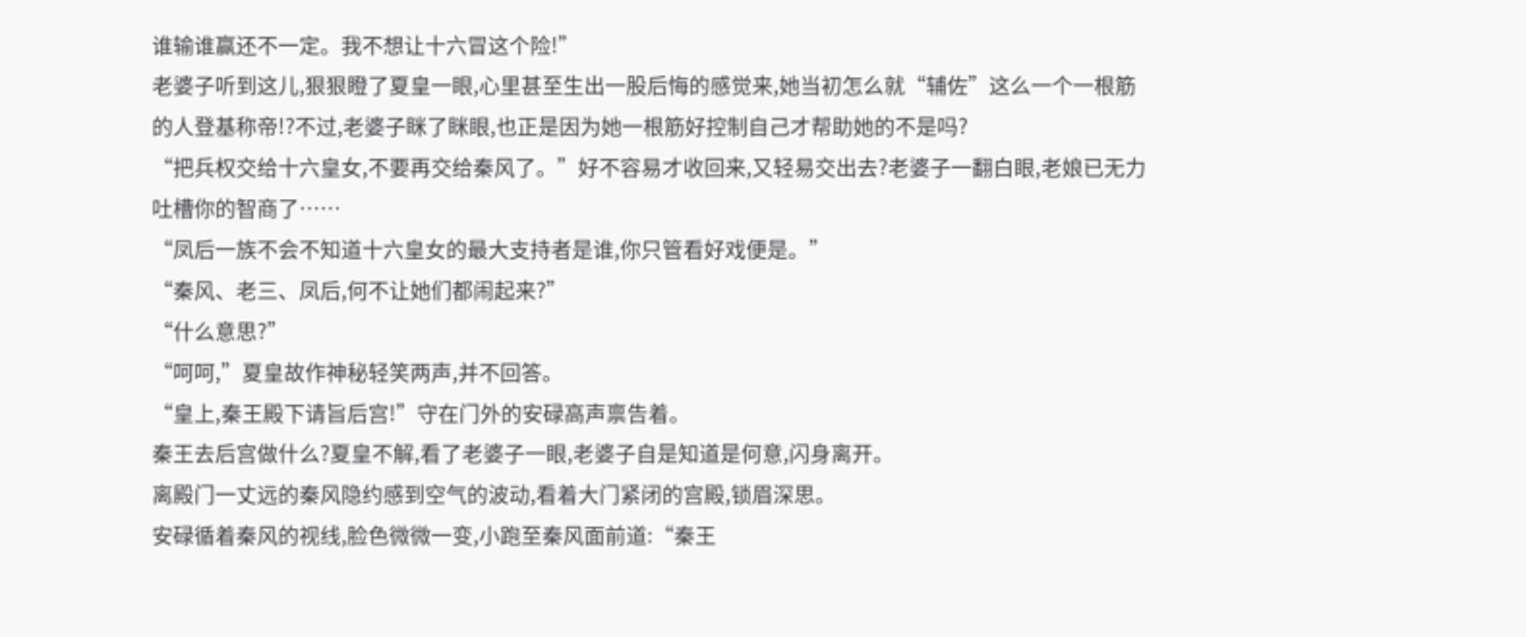谁输谁赢还不一定。我不想让十六冒这个险!”
老婆子听到这儿,狠狠瞪了夏皇一眼,心里甚至生出一股后悔的感觉来,她当初怎么就“辅佐”这么一个一根筋的人登基称帝!?不过,老婆子眯了眯眼,也正是因为她一根筋好控制自己才帮助她的不是吗?
“把兵权交给十六皇女,不要再交给秦风了。”好不容易才收回来,又轻易交出去?老婆子一翻白眼,老娘已无力吐槽你的智商了……
“凤后一族不会不知道十六皇女的最大支持者是谁,你只管看好戏便是。”
“秦风、老三、凤后,何不让她们都闹起来?”
“什么意思?”
“呵呵,”夏皇故作神秘轻笑两声,并不回答。
“皇上,秦王殿下请旨后宫!”守在门外的安碌高声禀告着。
秦王去后宫做什么?夏皇不解,看了老婆子一眼,老婆子自是知道是何意,闪身离开。
离殿门一丈远的秦风隐约感到空气的波动,看着大门紧闭的宫殿,锁眉深思。
安碌循着秦风的视线,脸色微微一变,小跑至秦风面前道:“秦王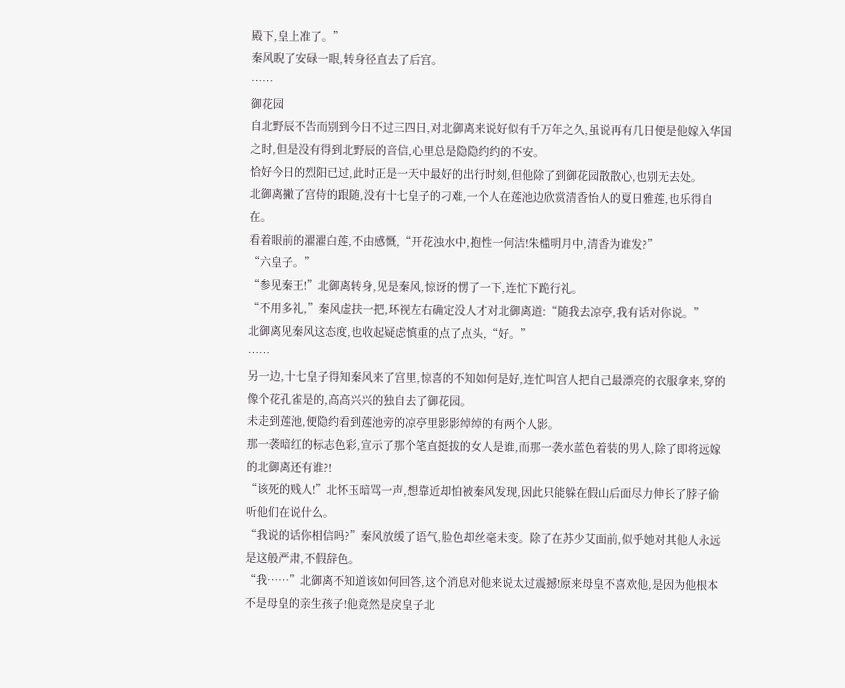殿下,皇上准了。”
秦风睨了安碌一眼,转身径直去了后宫。
……
御花园
自北野辰不告而别到今日不过三四日,对北御离来说好似有千万年之久,虽说再有几日便是他嫁入华国之时,但是没有得到北野辰的音信,心里总是隐隐约约的不安。
恰好今日的烈阳已过,此时正是一天中最好的出行时刻,但他除了到御花园散散心,也别无去处。
北御离撇了宫侍的跟随,没有十七皇子的刁难,一个人在莲池边欣赏清香怡人的夏日雅莲,也乐得自在。
看着眼前的濯濯白莲,不由感慨,“开花浊水中,抱性一何洁!朱槛明月中,清香为谁发?”
“六皇子。”
“参见秦王!”北御离转身,见是秦风,惊讶的愣了一下,连忙下跪行礼。
“不用多礼,”秦风虚扶一把,环视左右确定没人才对北御离道:“随我去凉亭,我有话对你说。”
北御离见秦风这态度,也收起疑虑慎重的点了点头,“好。”
……
另一边,十七皇子得知秦风来了宫里,惊喜的不知如何是好,连忙叫宫人把自己最漂亮的衣服拿来,穿的像个花孔雀是的,高高兴兴的独自去了御花园。
未走到莲池,便隐约看到莲池旁的凉亭里影影绰绰的有两个人影。
那一袭暗红的标志色彩,宣示了那个笔直挺拔的女人是谁,而那一袭水蓝色着装的男人,除了即将远嫁的北御离还有谁?!
“该死的贱人!”北怀玉暗骂一声,想靠近却怕被秦风发现,因此只能躲在假山后面尽力伸长了脖子偷听他们在说什么。
“我说的话你相信吗?”秦风放缓了语气,脸色却丝毫未变。除了在苏少艾面前,似乎她对其他人永远是这般严肃,不假辞色。
“我……”北御离不知道该如何回答,这个消息对他来说太过震撼!原来母皇不喜欢他,是因为他根本不是母皇的亲生孩子!他竟然是戾皇子北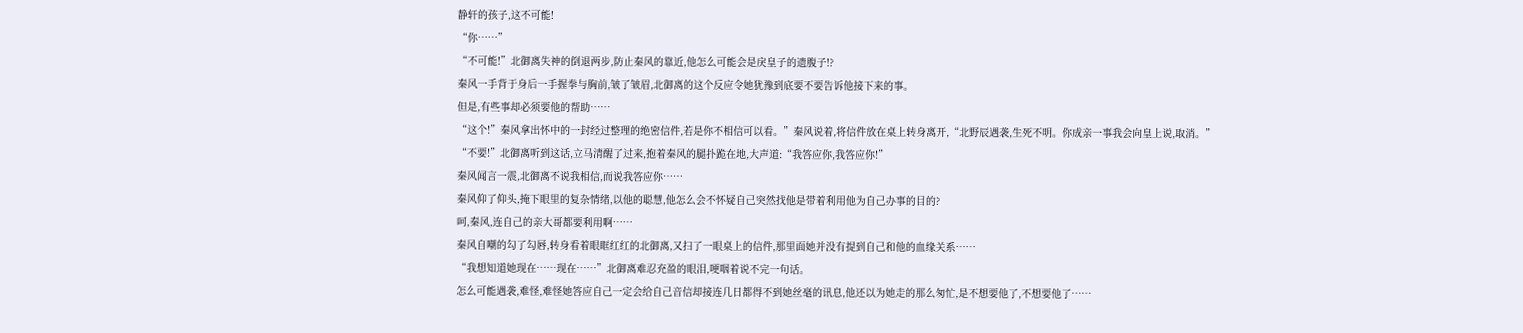静轩的孩子,这不可能!
“你……”
“不可能!”北御离失神的倒退两步,防止秦风的靠近,他怎么可能会是戾皇子的遗腹子!?
秦风一手背于身后一手握拳与胸前,皱了皱眉,北御离的这个反应令她犹豫到底要不要告诉他接下来的事。
但是,有些事却必须要他的帮助……
“这个!”秦风拿出怀中的一封经过整理的绝密信件,若是你不相信可以看。”秦风说着,将信件放在桌上转身离开,“北野辰遇袭,生死不明。你成亲一事我会向皇上说,取消。”
“不要!”北御离听到这话,立马清醒了过来,抱着秦风的腿扑跪在地,大声道:“我答应你,我答应你!”
秦风闻言一震,北御离不说我相信,而说我答应你……
秦风仰了仰头,掩下眼里的复杂情绪,以他的聪慧,他怎么会不怀疑自己突然找他是带着利用他为自己办事的目的?
呵,秦风,连自己的亲大哥都要利用啊……
秦风自嘲的勾了勾唇,转身看着眼眶红红的北御离,又扫了一眼桌上的信件,那里面她并没有提到自己和他的血缘关系……
“我想知道她现在……现在……”北御离难忍充盈的眼泪,哽咽着说不完一句话。
怎么可能遇袭,难怪,难怪她答应自己一定会给自己音信却接连几日都得不到她丝毫的讯息,他还以为她走的那么匆忙,是不想要他了,不想要他了……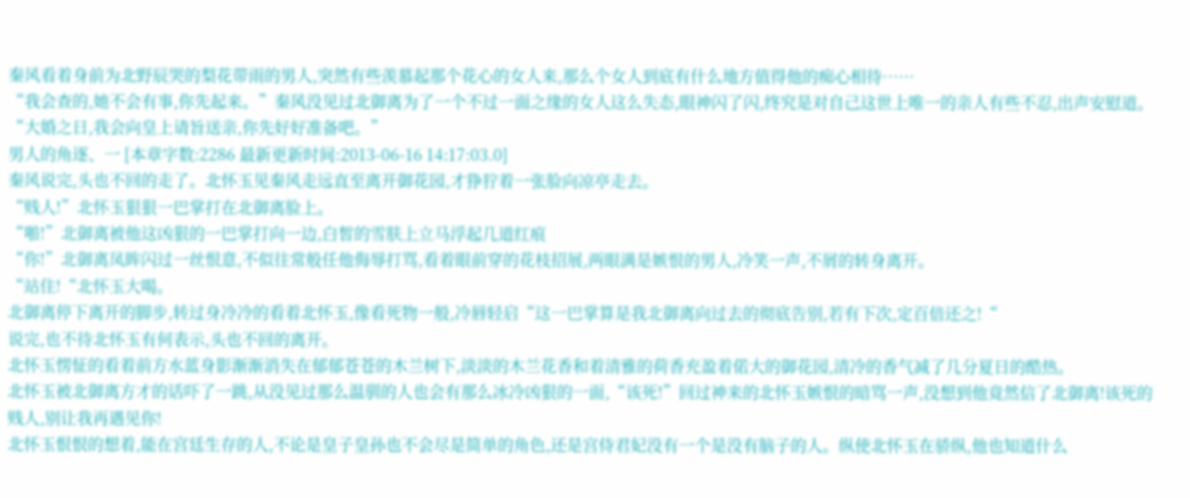秦风看着身前为北野辰哭的梨花带雨的男人,突然有些羡慕起那个花心的女人来,那么个女人到底有什么地方值得他的痴心相待……
“我会查的,她不会有事,你先起来。”秦风没见过北御离为了一个不过一面之缘的女人这么失态,眼神闪了闪,终究是对自己这世上唯一的亲人有些不忍,出声安慰道。
“大婚之日,我会向皇上请旨送亲,你先好好准备吧。”
男人的角逐、一 [本章字数:2286 最新更新时间:2013-06-16 14:17:03.0]
秦风说完,头也不回的走了。北怀玉见秦风走远直至离开御花园,才狰狞着一张脸向凉亭走去。
“贱人!”北怀玉狠狠一巴掌打在北御离脸上。
“啪!”北御离被他这凶狠的一巴掌打向一边,白皙的雪肤上立马浮起几道红痕
“你!”北御离凤眸闪过一丝恨意,不似往常般任他侮辱打骂,看着眼前穿的花枝招展,两眼满是嫉恨的男人,冷笑一声,不屑的转身离开。
“站住!“北怀玉大喝。
北御离停下离开的脚步,转过身冷冷的看着北怀玉,像看死物一般,冷唇轻启“这一巴掌算是我北御离向过去的彻底告别,若有下次,定百倍还之!“
说完,也不待北怀玉有何表示,头也不回的离开。
北怀玉愣怔的看着前方水蓝身影渐渐消失在郁郁苍苍的木兰树下,淡淡的木兰花香和着清雅的荷香充盈着偌大的御花园,清冷的香气减了几分夏日的酷热。
北怀玉被北御离方才的话吓了一跳,从没见过那么温驯的人也会有那么冰冷凶狠的一面,“该死!”回过神来的北怀玉嫉恨的暗骂一声,没想到他竟然信了北御离!该死的贱人,别让我再遇见你!
北怀玉恨恨的想着,能在宫廷生存的人,不论是皇子皇孙也不会尽是简单的角色,还是宫侍君妃没有一个是没有脑子的人。纵使北怀玉在骄纵,他也知道什么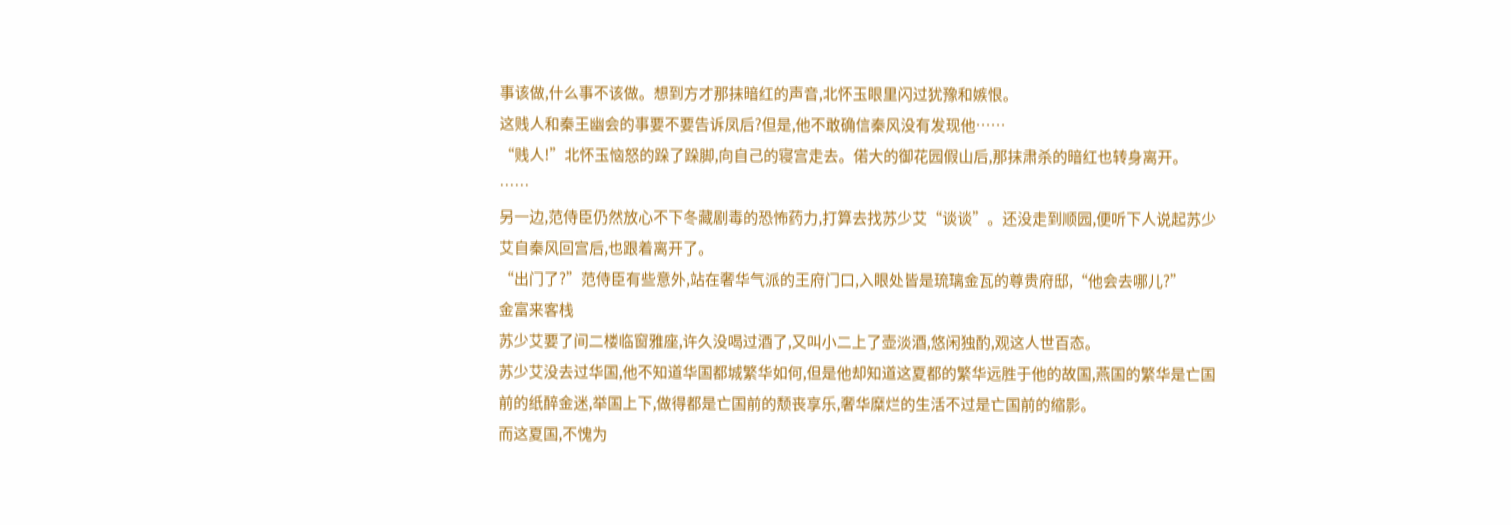事该做,什么事不该做。想到方才那抹暗红的声音,北怀玉眼里闪过犹豫和嫉恨。
这贱人和秦王幽会的事要不要告诉凤后?但是,他不敢确信秦风没有发现他……
“贱人!”北怀玉恼怒的跺了跺脚,向自己的寝宫走去。偌大的御花园假山后,那抹肃杀的暗红也转身离开。
……
另一边,范侍臣仍然放心不下冬藏剧毒的恐怖药力,打算去找苏少艾“谈谈”。还没走到顺园,便听下人说起苏少艾自秦风回宫后,也跟着离开了。
“出门了?”范侍臣有些意外,站在奢华气派的王府门口,入眼处皆是琉璃金瓦的尊贵府邸,“他会去哪儿?”
金富来客栈
苏少艾要了间二楼临窗雅座,许久没喝过酒了,又叫小二上了壶淡酒,悠闲独酌,观这人世百态。
苏少艾没去过华国,他不知道华国都城繁华如何,但是他却知道这夏都的繁华远胜于他的故国,燕国的繁华是亡国前的纸醉金迷,举国上下,做得都是亡国前的颓丧享乐,奢华糜烂的生活不过是亡国前的缩影。
而这夏国,不愧为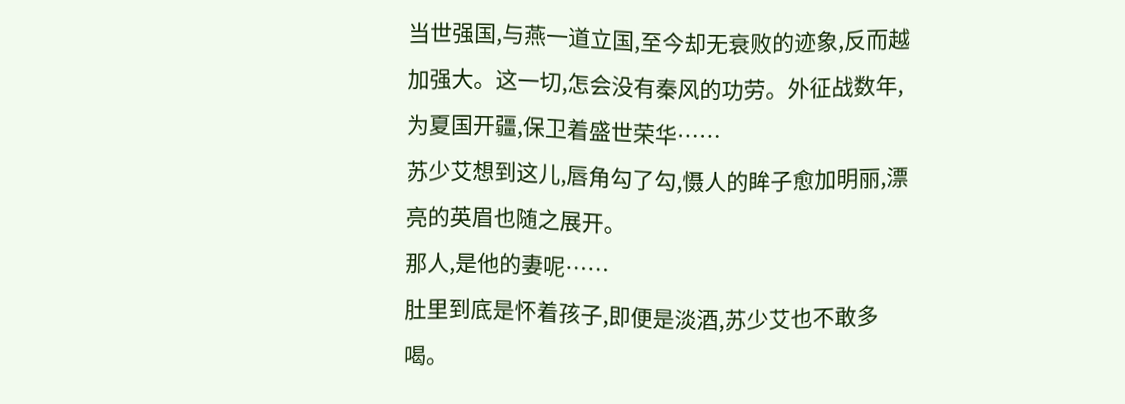当世强国,与燕一道立国,至今却无衰败的迹象,反而越加强大。这一切,怎会没有秦风的功劳。外征战数年,为夏国开疆,保卫着盛世荣华……
苏少艾想到这儿,唇角勾了勾,慑人的眸子愈加明丽,漂亮的英眉也随之展开。
那人,是他的妻呢……
肚里到底是怀着孩子,即便是淡酒,苏少艾也不敢多喝。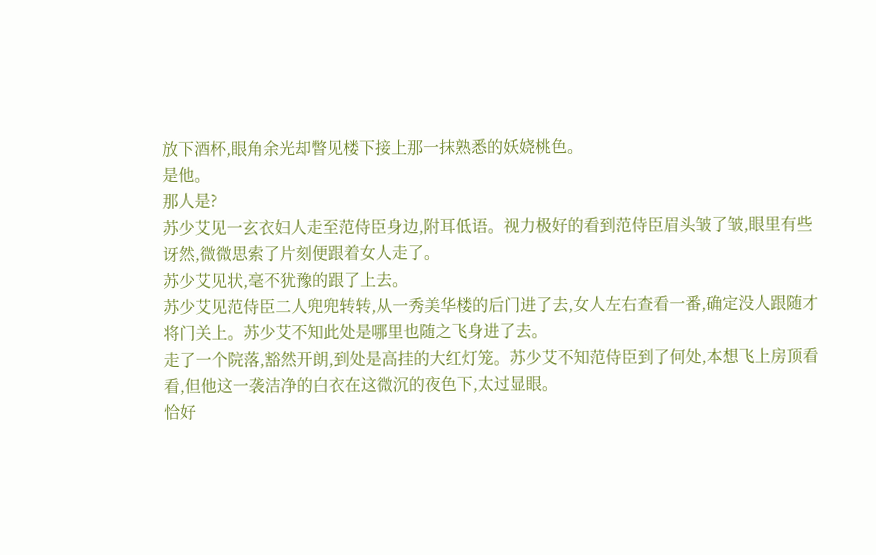放下酒杯,眼角余光却瞥见楼下接上那一抹熟悉的妖娆桃色。
是他。
那人是?
苏少艾见一玄衣妇人走至范侍臣身边,附耳低语。视力极好的看到范侍臣眉头皱了皱,眼里有些讶然,微微思索了片刻便跟着女人走了。
苏少艾见状,毫不犹豫的跟了上去。
苏少艾见范侍臣二人兜兜转转,从一秀美华楼的后门进了去,女人左右查看一番,确定没人跟随才将门关上。苏少艾不知此处是哪里也随之飞身进了去。
走了一个院落,豁然开朗,到处是高挂的大红灯笼。苏少艾不知范侍臣到了何处,本想飞上房顶看看,但他这一袭洁净的白衣在这微沉的夜色下,太过显眼。
恰好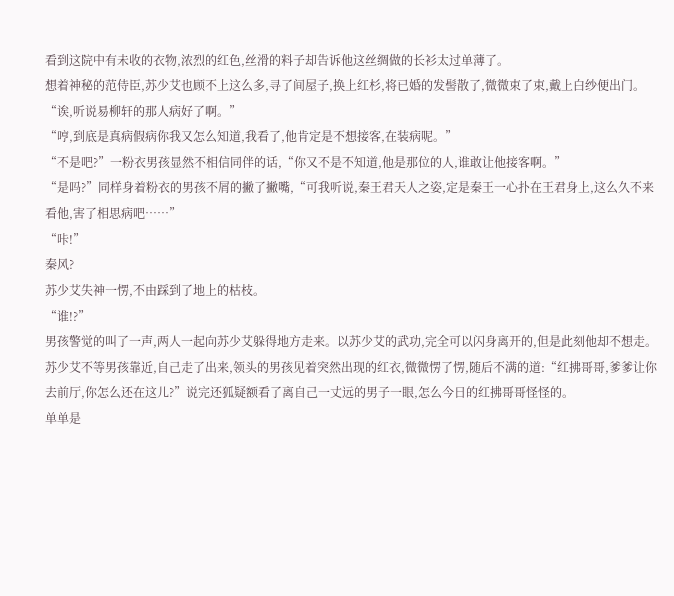看到这院中有未收的衣物,浓烈的红色,丝滑的料子却告诉他这丝绸做的长衫太过单薄了。
想着神秘的范侍臣,苏少艾也顾不上这么多,寻了间屋子,换上红杉,将已婚的发髻散了,微微束了束,戴上白纱便出门。
“诶,听说易柳轩的那人病好了啊。”
“哼,到底是真病假病你我又怎么知道,我看了,他肯定是不想接客,在装病呢。”
“不是吧?”一粉衣男孩显然不相信同伴的话,“你又不是不知道,他是那位的人,谁敢让他接客啊。”
“是吗?”同样身着粉衣的男孩不屑的撇了撇嘴,“可我听说,秦王君天人之姿,定是秦王一心扑在王君身上,这么久不来看他,害了相思病吧……”
“咔!”
秦风?
苏少艾失神一愣,不由踩到了地上的枯枝。
“谁!?”
男孩警觉的叫了一声,两人一起向苏少艾躲得地方走来。以苏少艾的武功,完全可以闪身离开的,但是此刻他却不想走。
苏少艾不等男孩靠近,自己走了出来,领头的男孩见着突然出现的红衣,微微愣了愣,随后不满的道:“红拂哥哥,爹爹让你去前厅,你怎么还在这儿?”说完还狐疑额看了离自己一丈远的男子一眼,怎么今日的红拂哥哥怪怪的。
单单是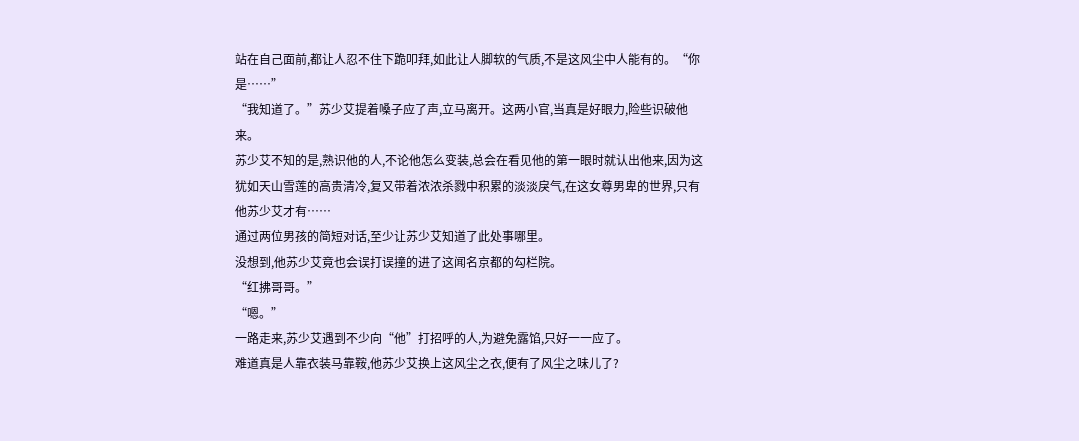站在自己面前,都让人忍不住下跪叩拜,如此让人脚软的气质,不是这风尘中人能有的。“你是……”
“我知道了。”苏少艾提着嗓子应了声,立马离开。这两小官,当真是好眼力,险些识破他来。
苏少艾不知的是,熟识他的人,不论他怎么变装,总会在看见他的第一眼时就认出他来,因为这犹如天山雪莲的高贵清冷,复又带着浓浓杀戮中积累的淡淡戾气,在这女尊男卑的世界,只有他苏少艾才有……
通过两位男孩的简短对话,至少让苏少艾知道了此处事哪里。
没想到,他苏少艾竟也会误打误撞的进了这闻名京都的勾栏院。
“红拂哥哥。”
“嗯。”
一路走来,苏少艾遇到不少向“他”打招呼的人,为避免露馅,只好一一应了。
难道真是人靠衣装马靠鞍,他苏少艾换上这风尘之衣,便有了风尘之味儿了?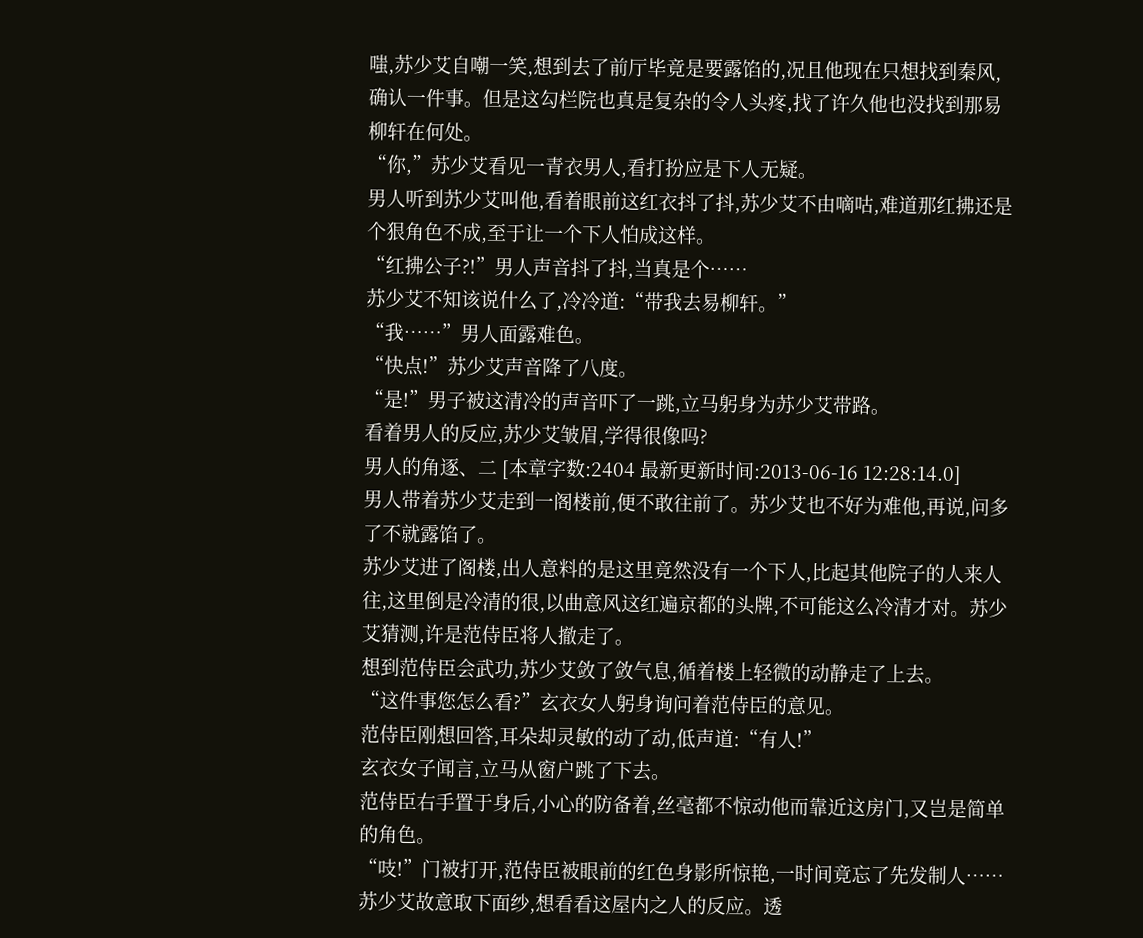嗤,苏少艾自嘲一笑,想到去了前厅毕竟是要露馅的,况且他现在只想找到秦风,确认一件事。但是这勾栏院也真是复杂的令人头疼,找了许久他也没找到那易柳轩在何处。
“你,”苏少艾看见一青衣男人,看打扮应是下人无疑。
男人听到苏少艾叫他,看着眼前这红衣抖了抖,苏少艾不由嘀咕,难道那红拂还是个狠角色不成,至于让一个下人怕成这样。
“红拂公子?!”男人声音抖了抖,当真是个……
苏少艾不知该说什么了,冷冷道:“带我去易柳轩。”
“我……”男人面露难色。
“快点!”苏少艾声音降了八度。
“是!”男子被这清冷的声音吓了一跳,立马躬身为苏少艾带路。
看着男人的反应,苏少艾皱眉,学得很像吗?
男人的角逐、二 [本章字数:2404 最新更新时间:2013-06-16 12:28:14.0]
男人带着苏少艾走到一阁楼前,便不敢往前了。苏少艾也不好为难他,再说,问多了不就露馅了。
苏少艾进了阁楼,出人意料的是这里竟然没有一个下人,比起其他院子的人来人往,这里倒是冷清的很,以曲意风这红遍京都的头牌,不可能这么冷清才对。苏少艾猜测,许是范侍臣将人撤走了。
想到范侍臣会武功,苏少艾敛了敛气息,循着楼上轻微的动静走了上去。
“这件事您怎么看?”玄衣女人躬身询问着范侍臣的意见。
范侍臣刚想回答,耳朵却灵敏的动了动,低声道:“有人!”
玄衣女子闻言,立马从窗户跳了下去。
范侍臣右手置于身后,小心的防备着,丝毫都不惊动他而靠近这房门,又岂是简单的角色。
“吱!”门被打开,范侍臣被眼前的红色身影所惊艳,一时间竟忘了先发制人……
苏少艾故意取下面纱,想看看这屋内之人的反应。透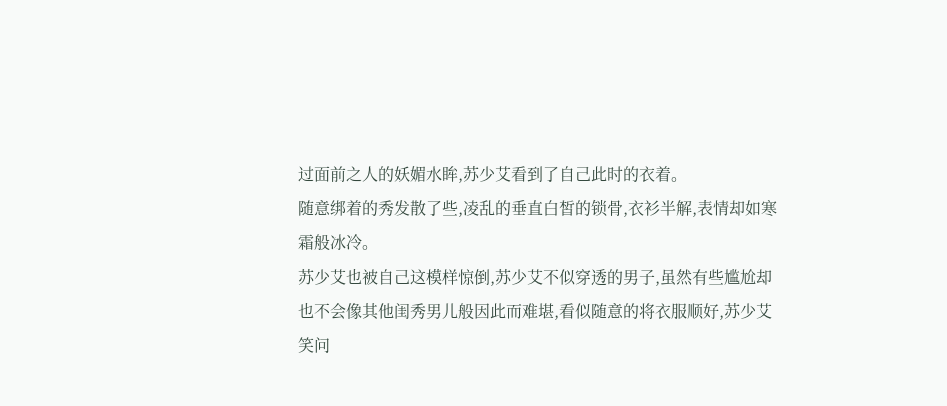过面前之人的妖媚水眸,苏少艾看到了自己此时的衣着。
随意绑着的秀发散了些,凌乱的垂直白皙的锁骨,衣衫半解,表情却如寒霜般冰冷。
苏少艾也被自己这模样惊倒,苏少艾不似穿透的男子,虽然有些尴尬却也不会像其他闺秀男儿般因此而难堪,看似随意的将衣服顺好,苏少艾笑问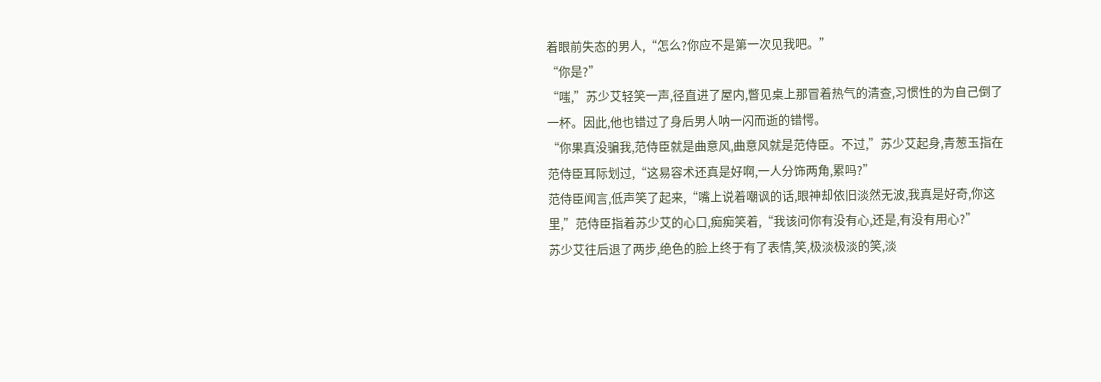着眼前失态的男人,“怎么?你应不是第一次见我吧。”
“你是?”
“嗤,”苏少艾轻笑一声,径直进了屋内,瞥见桌上那冒着热气的清查,习惯性的为自己倒了一杯。因此,他也错过了身后男人呐一闪而逝的错愕。
“你果真没骗我,范侍臣就是曲意风,曲意风就是范侍臣。不过,”苏少艾起身,青葱玉指在范侍臣耳际划过,“这易容术还真是好啊,一人分饰两角,累吗?”
范侍臣闻言,低声笑了起来,“嘴上说着嘲讽的话,眼神却依旧淡然无波,我真是好奇,你这里,”范侍臣指着苏少艾的心口,痴痴笑着,“我该问你有没有心,还是,有没有用心?”
苏少艾往后退了两步,绝色的脸上终于有了表情,笑,极淡极淡的笑,淡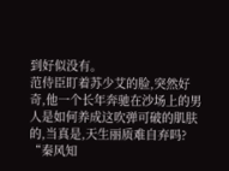到好似没有。
范侍臣盯着苏少艾的脸,突然好奇,他一个长年奔驰在沙场上的男人是如何养成这吹弹可破的肌肤的,当真是,天生丽质难自弃吗?
“秦风知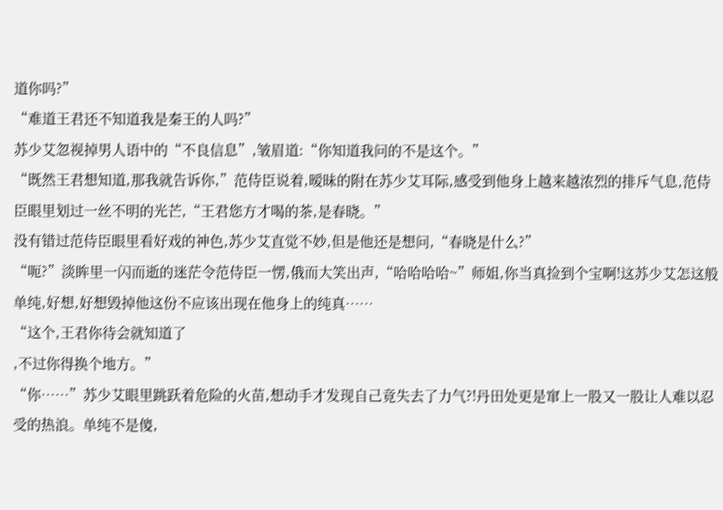道你吗?”
“难道王君还不知道我是秦王的人吗?”
苏少艾忽视掉男人语中的“不良信息”,皱眉道:“你知道我问的不是这个。”
“既然王君想知道,那我就告诉你,”范侍臣说着,暧昧的附在苏少艾耳际,感受到他身上越来越浓烈的排斥气息,范侍臣眼里划过一丝不明的光芒,“王君您方才喝的茶,是春晓。”
没有错过范侍臣眼里看好戏的神色,苏少艾直觉不妙,但是他还是想问,“春晓是什么?”
“呃?”淡眸里一闪而逝的迷茫令范侍臣一愣,俄而大笑出声,“哈哈哈哈~”师姐,你当真捡到个宝啊!这苏少艾怎这般单纯,好想,好想毁掉他这份不应该出现在他身上的纯真……
“这个,王君你待会就知道了
,不过你得换个地方。”
“你……”苏少艾眼里跳跃着危险的火苗,想动手才发现自己竟失去了力气?!丹田处更是窜上一股又一股让人难以忍受的热浪。单纯不是傻,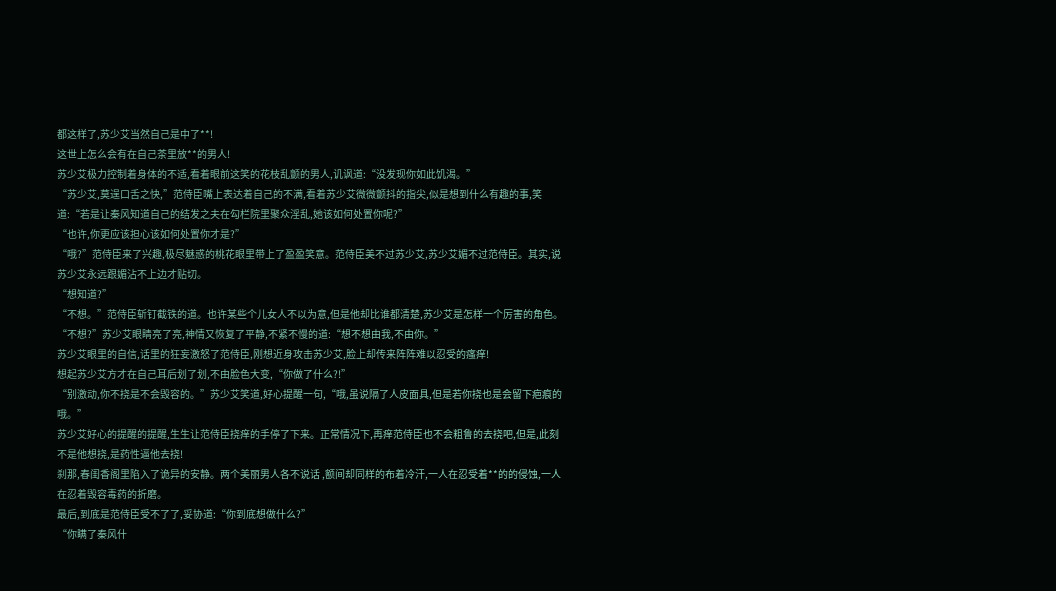都这样了,苏少艾当然自己是中了**!
这世上怎么会有在自己茶里放**的男人!
苏少艾极力控制着身体的不适,看着眼前这笑的花枝乱颤的男人,讥讽道:“没发现你如此饥渴。”
“苏少艾,莫逞口舌之快,”范侍臣嘴上表达着自己的不满,看着苏少艾微微颤抖的指尖,似是想到什么有趣的事,笑道:“若是让秦风知道自己的结发之夫在勾栏院里聚众淫乱,她该如何处置你呢?”
“也许,你更应该担心该如何处置你才是?”
“哦?”范侍臣来了兴趣,极尽魅惑的桃花眼里带上了盈盈笑意。范侍臣美不过苏少艾,苏少艾媚不过范侍臣。其实,说苏少艾永远跟媚沾不上边才贴切。
“想知道?”
“不想。”范侍臣斩钉截铁的道。也许某些个儿女人不以为意,但是他却比谁都清楚,苏少艾是怎样一个厉害的角色。
“不想?”苏少艾眼睛亮了亮,神情又恢复了平静,不紧不慢的道:“想不想由我,不由你。”
苏少艾眼里的自信,话里的狂妄激怒了范侍臣,刚想近身攻击苏少艾,脸上却传来阵阵难以忍受的瘙痒!
想起苏少艾方才在自己耳后划了划,不由脸色大变,“你做了什么?!”
“别激动,你不挠是不会毁容的。”苏少艾笑道,好心提醒一句,“哦,虽说隔了人皮面具,但是若你挠也是会留下疤痕的哦。”
苏少艾好心的提醒的提醒,生生让范侍臣挠痒的手停了下来。正常情况下,再痒范侍臣也不会粗鲁的去挠吧,但是,此刻不是他想挠,是药性逼他去挠!
刹那,春闺香阁里陷入了诡异的安静。两个美丽男人各不说话 ,额间却同样的布着冷汗,一人在忍受着**的的侵蚀,一人在忍着毁容毒药的折磨。
最后,到底是范侍臣受不了了,妥协道:“你到底想做什么?”
“你瞒了秦风什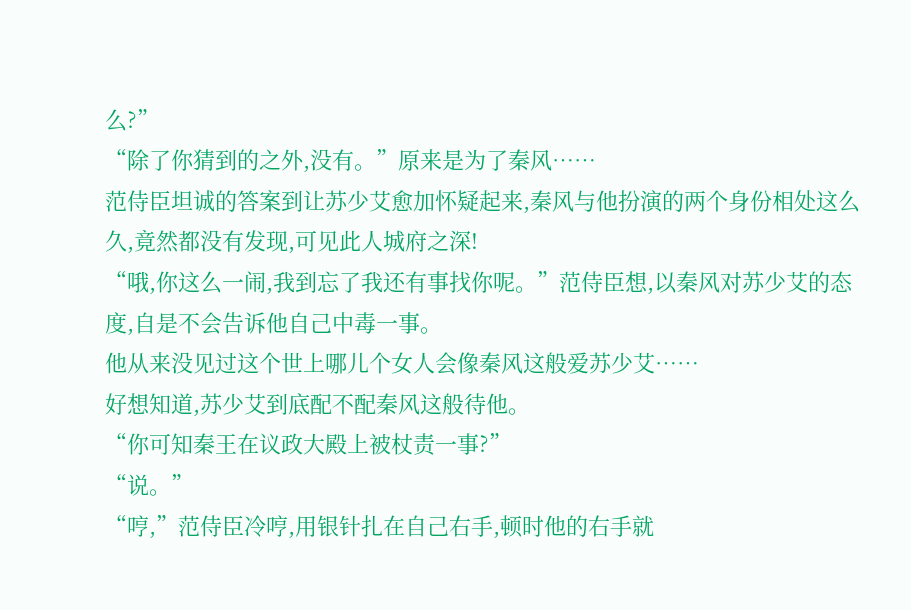么?”
“除了你猜到的之外,没有。”原来是为了秦风……
范侍臣坦诚的答案到让苏少艾愈加怀疑起来,秦风与他扮演的两个身份相处这么久,竟然都没有发现,可见此人城府之深!
“哦,你这么一闹,我到忘了我还有事找你呢。”范侍臣想,以秦风对苏少艾的态度,自是不会告诉他自己中毒一事。
他从来没见过这个世上哪儿个女人会像秦风这般爱苏少艾……
好想知道,苏少艾到底配不配秦风这般待他。
“你可知秦王在议政大殿上被杖责一事?”
“说。”
“哼,”范侍臣冷哼,用银针扎在自己右手,顿时他的右手就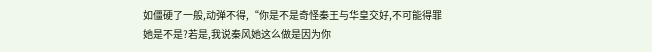如僵硬了一般,动弹不得,“你是不是奇怪秦王与华皇交好,不可能得罪她是不是?若是,我说秦风她这么做是因为你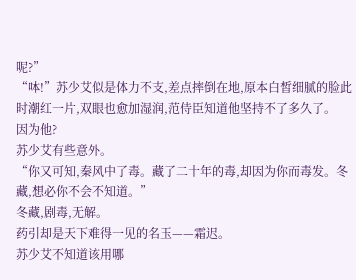呢?”
“呠!”苏少艾似是体力不支,差点摔倒在地,原本白皙细腻的脸此时潮红一片,双眼也愈加湿润,范侍臣知道他坚持不了多久了。
因为他?
苏少艾有些意外。
“你又可知,秦风中了毒。藏了二十年的毒,却因为你而毒发。冬藏,想必你不会不知道。”
冬藏,剧毒,无解。
药引却是天下难得一见的名玉——霜迟。
苏少艾不知道该用哪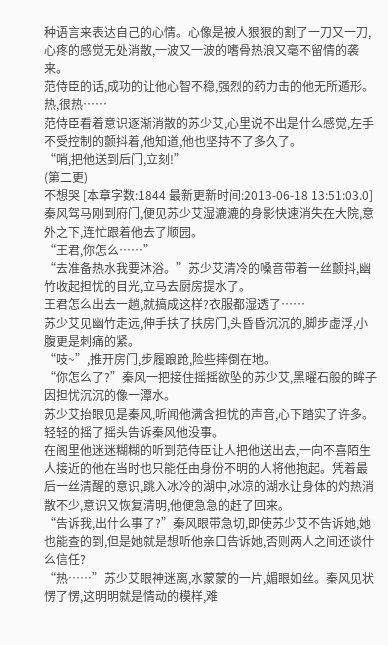种语言来表达自己的心情。心像是被人狠狠的割了一刀又一刀,心疼的感觉无处消散,一波又一波的嗜骨热浪又毫不留情的袭来。
范侍臣的话,成功的让他心智不稳,强烈的药力击的他无所遁形。热,很热……
范侍臣看着意识逐渐消散的苏少艾,心里说不出是什么感觉,左手不受控制的颤抖着,他知道,他也坚持不了多久了。
“哨,把他送到后门,立刻!”
(第二更)
不想哭 [本章字数:1844 最新更新时间:2013-06-18 13:51:03.0]
秦风驾马刚到府门,便见苏少艾湿漉漉的身影快速消失在大院,意外之下,连忙跟着他去了顺园。
“王君,你怎么……”
“去准备热水我要沐浴。”苏少艾清冷的嗓音带着一丝颤抖,幽竹收起担忧的目光,立马去厨房提水了。
王君怎么出去一趟,就搞成这样?衣服都湿透了……
苏少艾见幽竹走远,伸手扶了扶房门,头昏昏沉沉的,脚步虚浮,小腹更是刺痛的紧。
“吱~”,推开房门,步履踉跄,险些摔倒在地。
“你怎么了?”秦风一把接住摇摇欲坠的苏少艾,黑曜石般的眸子因担忧沉沉的像一潭水。
苏少艾抬眼见是秦风,听闻他满含担忧的声音,心下踏实了许多。轻轻的摇了摇头告诉秦风他没事。
在阁里他迷迷糊糊的听到范侍臣让人把他送出去,一向不喜陌生人接近的他在当时也只能任由身份不明的人将他抱起。凭着最后一丝清醒的意识,跳入冰冷的湖中,冰凉的湖水让身体的灼热消散不少,意识又恢复清明,他便急急的赶了回来。
“告诉我,出什么事了?”秦风眼带急切,即使苏少艾不告诉她,她也能查的到,但是她就是想听他亲口告诉她,否则两人之间还谈什么信任?
“热……”苏少艾眼神迷离,水蒙蒙的一片,媚眼如丝。秦风见状愣了愣,这明明就是情动的模样,难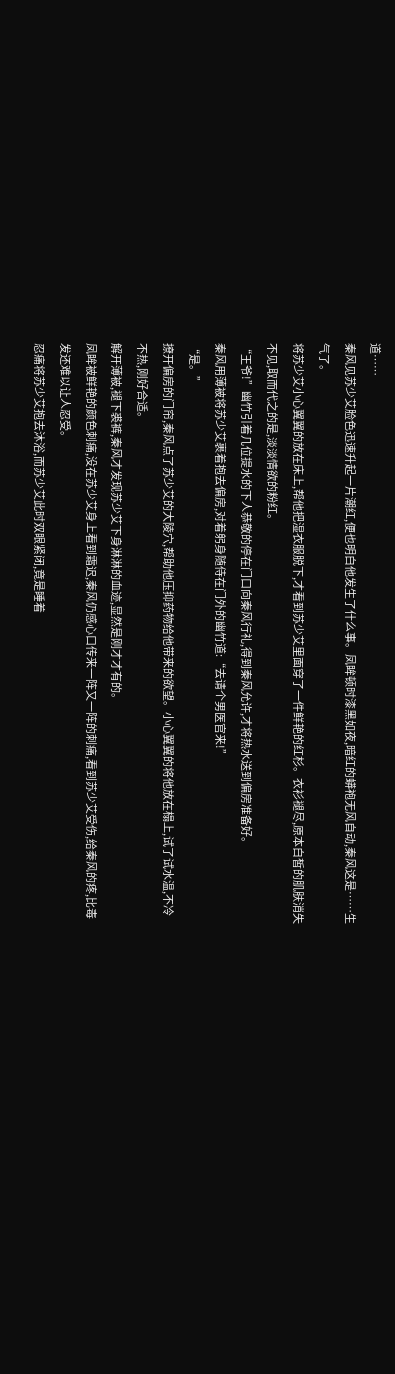道……
秦风见苏少艾脸色迅速升起一片潮红,便也明白他发生了什么事。凤眸顿时漆黑如夜,暗红的蟒袍无风自动,秦风这是……生气了。
将苏少艾小心翼翼的放在床上,帮他把湿衣服脱下,才看到苏少艾里面穿了一件鲜艳的红杉。衣衫褪尽,原本白皙的肌肤消失不见,取而代之的是,淡淡情欲的粉红。
“王爷!”幽竹引着几位提水的下人恭敬的停在门口向秦风行礼,得到秦风允许,才将热水送到偏房准备好。
秦风用薄被将苏少艾裹着抱去偏房,对着躬身随侍在门外的幽竹道:“去请个男医官来!”
“是。”
撩开偏房的门帘,秦风点了苏少艾的大陵穴,帮助他压抑药物给他带来的欲望。小心翼翼的将他放在榻上,试了试水温,不冷不热,刚好合适。
解开薄被,褪下裘裤,秦风才发现苏少艾下身淋淋的血迹,显然是刚才才有的。
凤眸被鲜艳的颜色刺痛,没在苏少艾身上看到霜迟,秦风仍感心口传来一阵又一阵的刺痛,看到苏少艾受伤,给秦风的疼,比毒发还难以让人忍受。
忍痛将苏少艾抱去沐浴,而苏少艾此时双眼紧闭,竟是睡着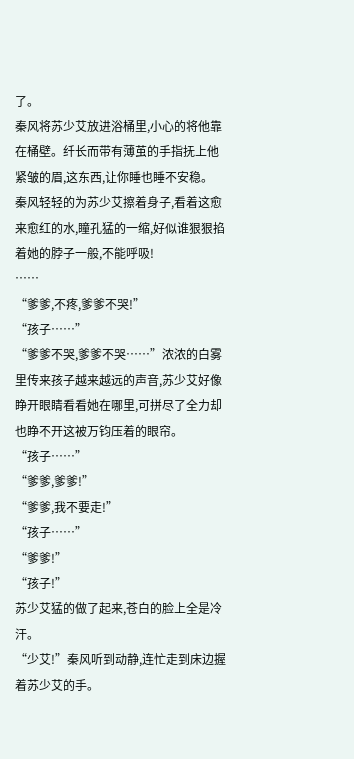了。
秦风将苏少艾放进浴桶里,小心的将他靠在桶壁。纤长而带有薄茧的手指抚上他紧皱的眉,这东西,让你睡也睡不安稳。
秦风轻轻的为苏少艾擦着身子,看着这愈来愈红的水,瞳孔猛的一缩,好似谁狠狠掐着她的脖子一般,不能呼吸!
……
“爹爹,不疼,爹爹不哭!”
“孩子……”
“爹爹不哭,爹爹不哭……”浓浓的白雾里传来孩子越来越远的声音,苏少艾好像睁开眼睛看看她在哪里,可拼尽了全力却也睁不开这被万钧压着的眼帘。
“孩子……”
“爹爹,爹爹!”
“爹爹,我不要走!”
“孩子……”
“爹爹!”
“孩子!”
苏少艾猛的做了起来,苍白的脸上全是冷汗。
“少艾!”秦风听到动静,连忙走到床边握着苏少艾的手。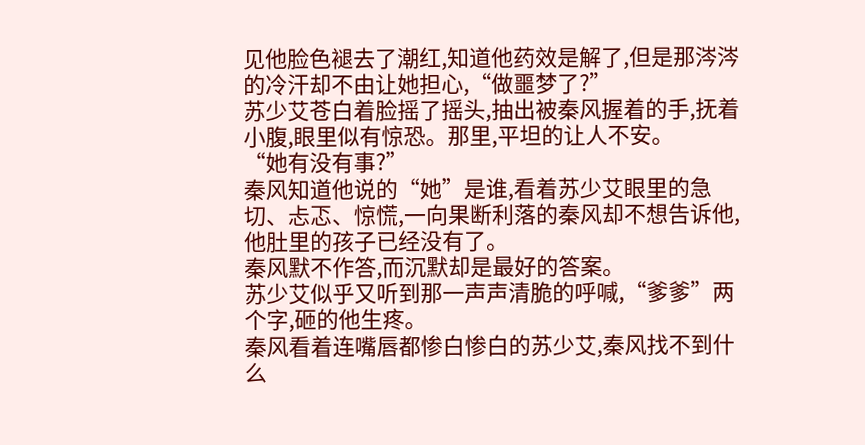见他脸色褪去了潮红,知道他药效是解了,但是那涔涔的冷汗却不由让她担心,“做噩梦了?”
苏少艾苍白着脸摇了摇头,抽出被秦风握着的手,抚着小腹,眼里似有惊恐。那里,平坦的让人不安。
“她有没有事?”
秦风知道他说的“她”是谁,看着苏少艾眼里的急切、忐忑、惊慌,一向果断利落的秦风却不想告诉他,他肚里的孩子已经没有了。
秦风默不作答,而沉默却是最好的答案。
苏少艾似乎又听到那一声声清脆的呼喊,“爹爹”两个字,砸的他生疼。
秦风看着连嘴唇都惨白惨白的苏少艾,秦风找不到什么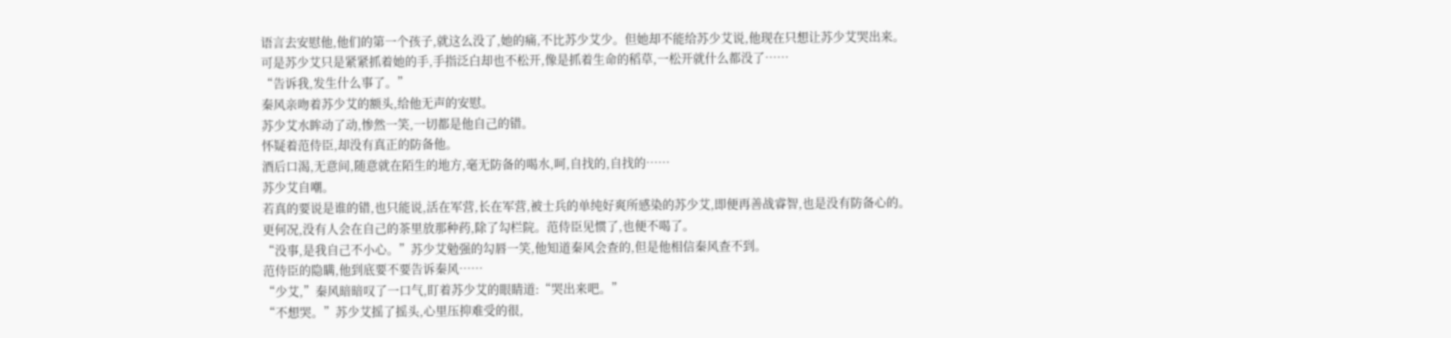语言去安慰他,他们的第一个孩子,就这么没了,她的痛,不比苏少艾少。但她却不能给苏少艾说,他现在只想让苏少艾哭出来。
可是苏少艾只是紧紧抓着她的手,手指泛白却也不松开,像是抓着生命的稻草,一松开就什么都没了……
“告诉我,发生什么事了。”
秦风亲吻着苏少艾的额头,给他无声的安慰。
苏少艾水眸动了动,惨然一笑,一切都是他自己的错。
怀疑着范侍臣,却没有真正的防备他。
酒后口渴,无意间,随意就在陌生的地方,毫无防备的喝水,呵,自找的,自找的……
苏少艾自嘲。
若真的要说是谁的错,也只能说,活在军营,长在军营,被士兵的单纯好爽所感染的苏少艾,即便再善战睿智,也是没有防备心的。
更何况,没有人会在自己的茶里放那种药,除了勾栏院。范侍臣见惯了,也便不喝了。
“没事,是我自己不小心。”苏少艾勉强的勾唇一笑,他知道秦风会查的,但是他相信秦风查不到。
范侍臣的隐瞒,他到底要不要告诉秦风……
“少艾,”秦风暗暗叹了一口气,盯着苏少艾的眼睛道:“哭出来吧。”
“不想哭。”苏少艾摇了摇头,心里压抑难受的很,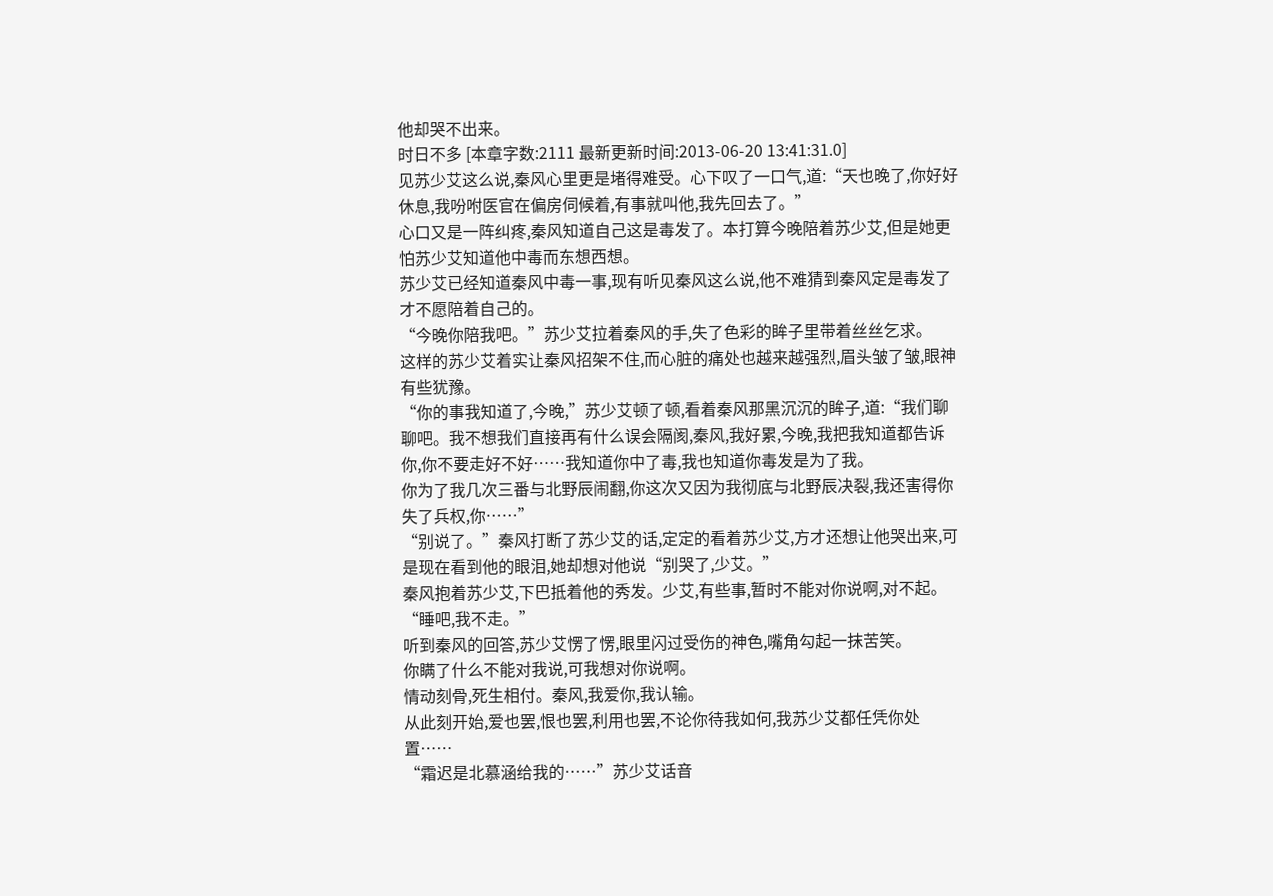他却哭不出来。
时日不多 [本章字数:2111 最新更新时间:2013-06-20 13:41:31.0]
见苏少艾这么说,秦风心里更是堵得难受。心下叹了一口气,道:“天也晚了,你好好休息,我吩咐医官在偏房伺候着,有事就叫他,我先回去了。”
心口又是一阵纠疼,秦风知道自己这是毒发了。本打算今晚陪着苏少艾,但是她更怕苏少艾知道他中毒而东想西想。
苏少艾已经知道秦风中毒一事,现有听见秦风这么说,他不难猜到秦风定是毒发了才不愿陪着自己的。
“今晚你陪我吧。”苏少艾拉着秦风的手,失了色彩的眸子里带着丝丝乞求。
这样的苏少艾着实让秦风招架不住,而心脏的痛处也越来越强烈,眉头皱了皱,眼神有些犹豫。
“你的事我知道了,今晚,”苏少艾顿了顿,看着秦风那黑沉沉的眸子,道:“我们聊聊吧。我不想我们直接再有什么误会隔阂,秦风,我好累,今晚,我把我知道都告诉你,你不要走好不好……我知道你中了毒,我也知道你毒发是为了我。
你为了我几次三番与北野辰闹翻,你这次又因为我彻底与北野辰决裂,我还害得你失了兵权,你……”
“别说了。”秦风打断了苏少艾的话,定定的看着苏少艾,方才还想让他哭出来,可是现在看到他的眼泪,她却想对他说“别哭了,少艾。”
秦风抱着苏少艾,下巴抵着他的秀发。少艾,有些事,暂时不能对你说啊,对不起。
“睡吧,我不走。”
听到秦风的回答,苏少艾愣了愣,眼里闪过受伤的神色,嘴角勾起一抹苦笑。
你瞒了什么不能对我说,可我想对你说啊。
情动刻骨,死生相付。秦风,我爱你,我认输。
从此刻开始,爱也罢,恨也罢,利用也罢,不论你待我如何,我苏少艾都任凭你处置……
“霜迟是北慕涵给我的……”苏少艾话音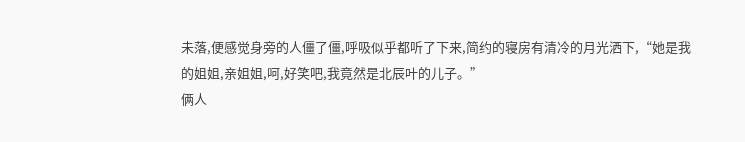未落,便感觉身旁的人僵了僵,呼吸似乎都听了下来,简约的寝房有清冷的月光洒下,“她是我的姐姐,亲姐姐,呵,好笑吧,我竟然是北辰叶的儿子。”
俩人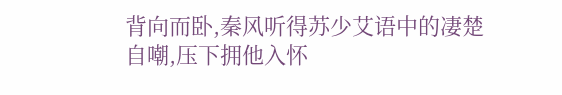背向而卧,秦风听得苏少艾语中的凄楚自嘲,压下拥他入怀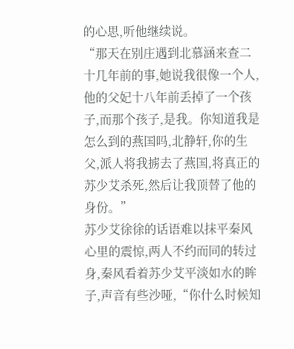的心思,听他继续说。
“那天在别庄遇到北慕涵来查二十几年前的事,她说我很像一个人,他的父妃十八年前丢掉了一个孩子,而那个孩子,是我。你知道我是怎么到的燕国吗,北静轩,你的生父,派人将我掳去了燕国,将真正的苏少艾杀死,然后让我顶替了他的身份。”
苏少艾徐徐的话语难以抹平秦风心里的震惊,两人不约而同的转过身,秦风看着苏少艾平淡如水的眸子,声音有些沙哑,“你什么时候知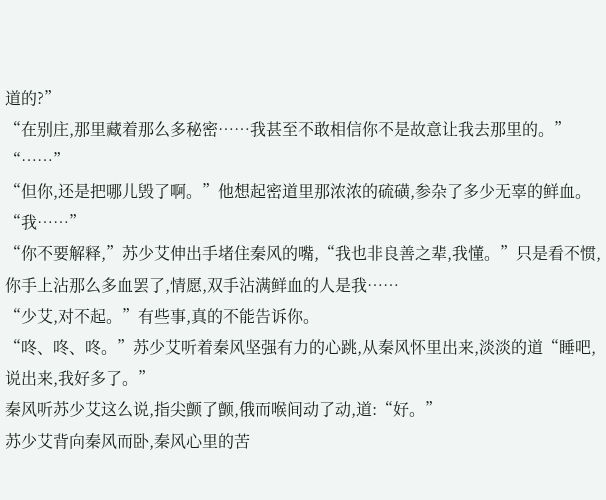道的?”
“在别庄,那里藏着那么多秘密……我甚至不敢相信你不是故意让我去那里的。”
“……”
“但你,还是把哪儿毁了啊。”他想起密道里那浓浓的硫磺,参杂了多少无辜的鲜血。
“我……”
“你不要解释,”苏少艾伸出手堵住秦风的嘴,“我也非良善之辈,我懂。”只是看不惯,你手上沾那么多血罢了,情愿,双手沾满鲜血的人是我……
“少艾,对不起。”有些事,真的不能告诉你。
“咚、咚、咚。”苏少艾听着秦风坚强有力的心跳,从秦风怀里出来,淡淡的道“睡吧,说出来,我好多了。”
秦风听苏少艾这么说,指尖颤了颤,俄而喉间动了动,道:“好。”
苏少艾背向秦风而卧,秦风心里的苦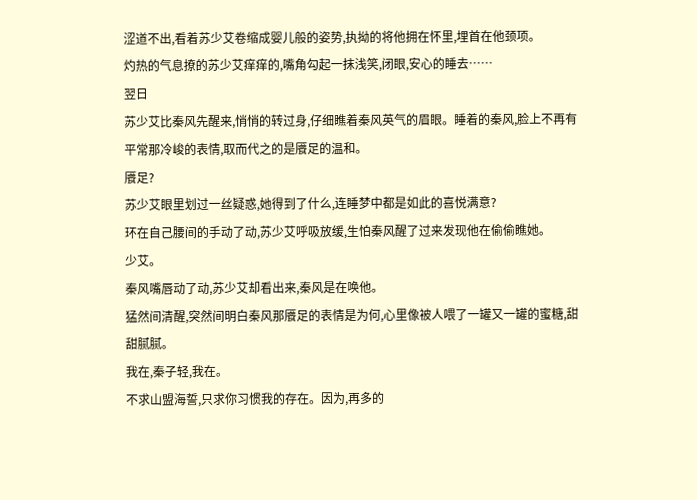涩道不出,看着苏少艾卷缩成婴儿般的姿势,执拗的将他拥在怀里,埋首在他颈项。
灼热的气息撩的苏少艾痒痒的,嘴角勾起一抹浅笑,闭眼,安心的睡去……
翌日
苏少艾比秦风先醒来,悄悄的转过身,仔细瞧着秦风英气的眉眼。睡着的秦风,脸上不再有平常那冷峻的表情,取而代之的是餍足的温和。
餍足?
苏少艾眼里划过一丝疑惑,她得到了什么,连睡梦中都是如此的喜悦满意?
环在自己腰间的手动了动,苏少艾呼吸放缓,生怕秦风醒了过来发现他在偷偷瞧她。
少艾。
秦风嘴唇动了动,苏少艾却看出来,秦风是在唤他。
猛然间清醒,突然间明白秦风那餍足的表情是为何,心里像被人喂了一罐又一罐的蜜糖,甜甜腻腻。
我在,秦子轻,我在。
不求山盟海誓,只求你习惯我的存在。因为,再多的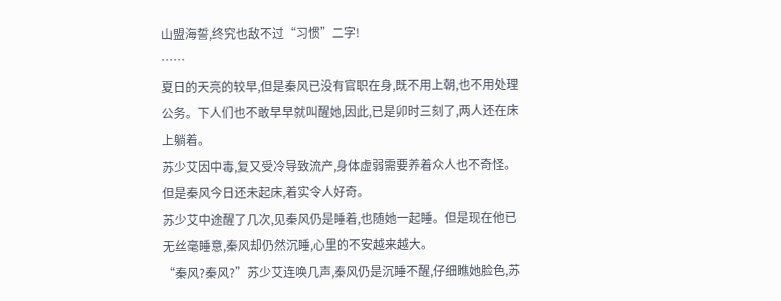山盟海誓,终究也敌不过“习惯”二字!
……
夏日的天亮的较早,但是秦风已没有官职在身,既不用上朝,也不用处理公务。下人们也不敢早早就叫醒她,因此,已是卯时三刻了,两人还在床上躺着。
苏少艾因中毒,复又受冷导致流产,身体虚弱需要养着众人也不奇怪。但是秦风今日还未起床,着实令人好奇。
苏少艾中途醒了几次,见秦风仍是睡着,也随她一起睡。但是现在他已无丝毫睡意,秦风却仍然沉睡,心里的不安越来越大。
“秦风?秦风?”苏少艾连唤几声,秦风仍是沉睡不醒,仔细瞧她脸色,苏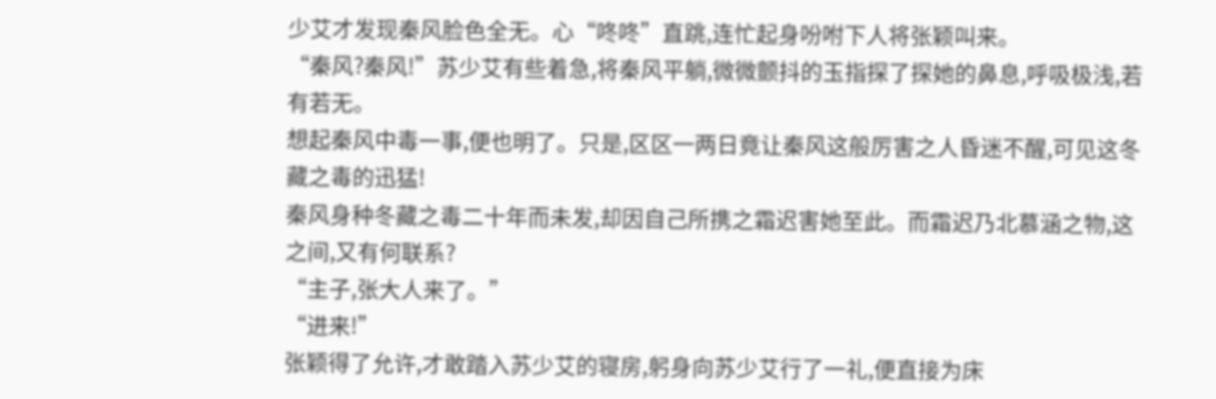少艾才发现秦风脸色全无。心“咚咚”直跳,连忙起身吩咐下人将张颖叫来。
“秦风?秦风!”苏少艾有些着急,将秦风平躺,微微颤抖的玉指探了探她的鼻息,呼吸极浅,若有若无。
想起秦风中毒一事,便也明了。只是,区区一两日竟让秦风这般厉害之人昏迷不醒,可见这冬藏之毒的迅猛!
秦风身种冬藏之毒二十年而未发,却因自己所携之霜迟害她至此。而霜迟乃北慕涵之物,这之间,又有何联系?
“主子,张大人来了。”
“进来!”
张颖得了允许,才敢踏入苏少艾的寝房,躬身向苏少艾行了一礼,便直接为床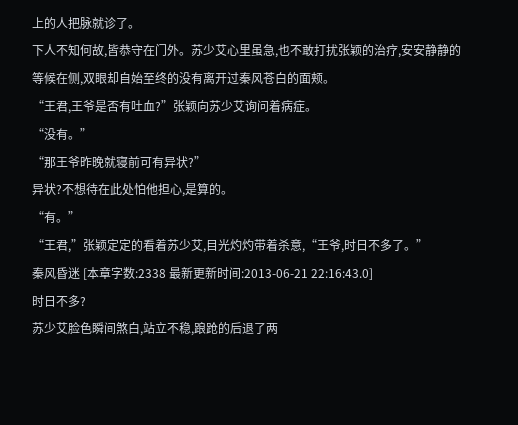上的人把脉就诊了。
下人不知何故,皆恭守在门外。苏少艾心里虽急,也不敢打扰张颖的治疗,安安静静的等候在侧,双眼却自始至终的没有离开过秦风苍白的面颊。
“王君,王爷是否有吐血?”张颖向苏少艾询问着病症。
“没有。”
“那王爷昨晚就寝前可有异状?”
异状?不想待在此处怕他担心,是算的。
“有。”
“王君,”张颖定定的看着苏少艾,目光灼灼带着杀意,“王爷,时日不多了。”
秦风昏迷 [本章字数:2338 最新更新时间:2013-06-21 22:16:43.0]
时日不多?
苏少艾脸色瞬间煞白,站立不稳,踉跄的后退了两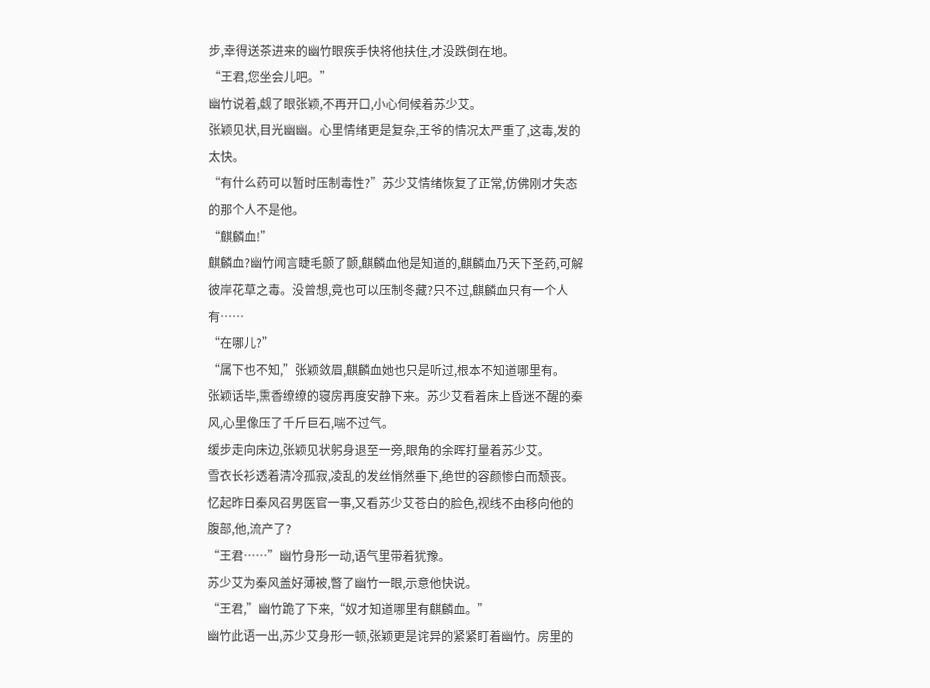步,幸得送茶进来的幽竹眼疾手快将他扶住,才没跌倒在地。
“王君,您坐会儿吧。”
幽竹说着,觑了眼张颖,不再开口,小心伺候着苏少艾。
张颖见状,目光幽幽。心里情绪更是复杂,王爷的情况太严重了,这毒,发的太快。
“有什么药可以暂时压制毒性?”苏少艾情绪恢复了正常,仿佛刚才失态的那个人不是他。
“麒麟血!”
麒麟血?幽竹闻言睫毛颤了颤,麒麟血他是知道的,麒麟血乃天下圣药,可解彼岸花草之毒。没曾想,竟也可以压制冬藏?只不过,麒麟血只有一个人有……
“在哪儿?”
“属下也不知,”张颖敛眉,麒麟血她也只是听过,根本不知道哪里有。
张颖话毕,熏香缭缭的寝房再度安静下来。苏少艾看着床上昏迷不醒的秦风,心里像压了千斤巨石,喘不过气。
缓步走向床边,张颖见状躬身退至一旁,眼角的余晖打量着苏少艾。
雪衣长衫透着清冷孤寂,凌乱的发丝悄然垂下,绝世的容颜惨白而颓丧。忆起昨日秦风召男医官一事,又看苏少艾苍白的脸色,视线不由移向他的腹部,他,流产了?
“王君……”幽竹身形一动,语气里带着犹豫。
苏少艾为秦风盖好薄被,瞥了幽竹一眼,示意他快说。
“王君,”幽竹跪了下来,“奴才知道哪里有麒麟血。”
幽竹此语一出,苏少艾身形一顿,张颖更是诧异的紧紧盯着幽竹。房里的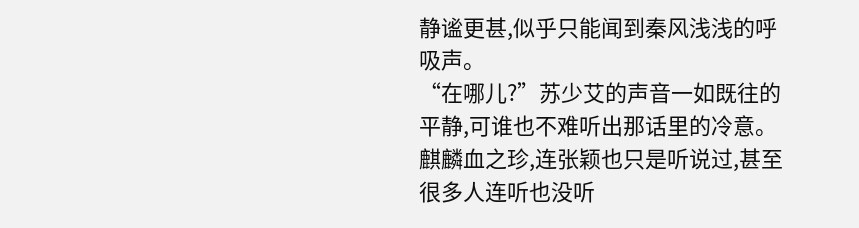静谧更甚,似乎只能闻到秦风浅浅的呼吸声。
“在哪儿?”苏少艾的声音一如既往的平静,可谁也不难听出那话里的冷意。
麒麟血之珍,连张颖也只是听说过,甚至很多人连听也没听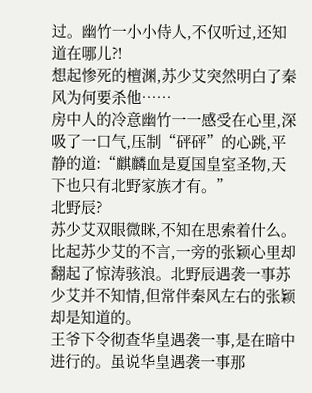过。幽竹一小小侍人,不仅听过,还知道在哪儿?!
想起惨死的檀渊,苏少艾突然明白了秦风为何要杀他……
房中人的冷意幽竹一一感受在心里,深吸了一口气,压制“砰砰”的心跳,平静的道:“麒麟血是夏国皇室圣物,天下也只有北野家族才有。”
北野辰?
苏少艾双眼微眯,不知在思索着什么。
比起苏少艾的不言,一旁的张颖心里却翻起了惊涛骇浪。北野辰遇袭一事苏少艾并不知情,但常伴秦风左右的张颖却是知道的。
王爷下令彻查华皇遇袭一事,是在暗中进行的。虽说华皇遇袭一事那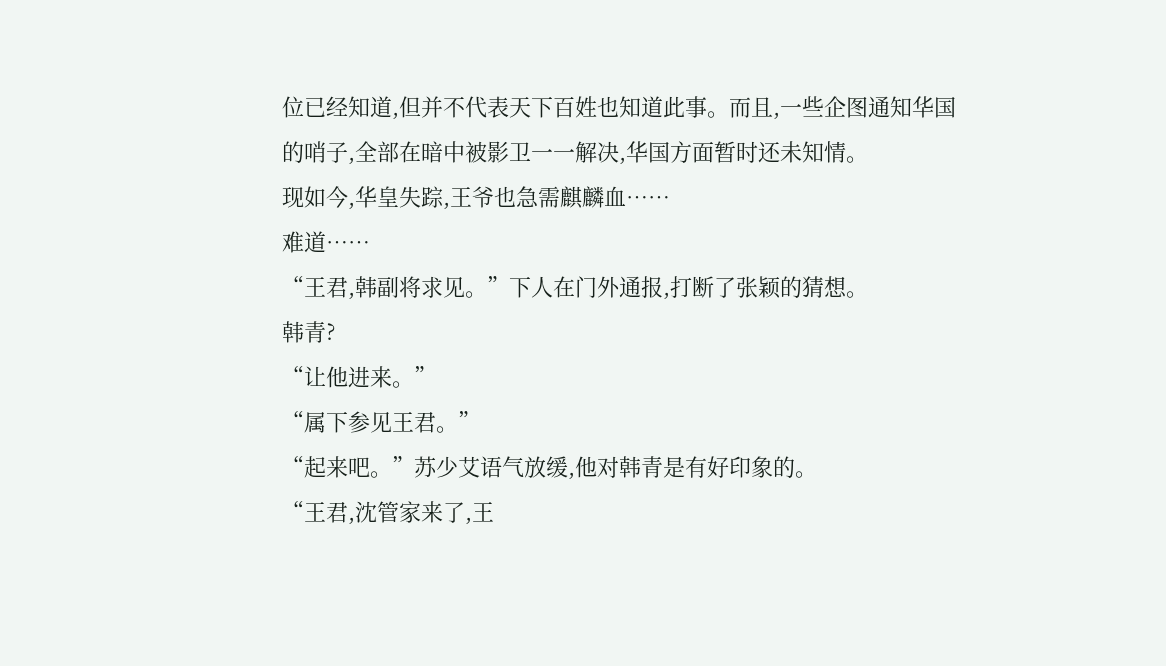位已经知道,但并不代表天下百姓也知道此事。而且,一些企图通知华国的哨子,全部在暗中被影卫一一解决,华国方面暂时还未知情。
现如今,华皇失踪,王爷也急需麒麟血……
难道……
“王君,韩副将求见。”下人在门外通报,打断了张颖的猜想。
韩青?
“让他进来。”
“属下参见王君。”
“起来吧。”苏少艾语气放缓,他对韩青是有好印象的。
“王君,沈管家来了,王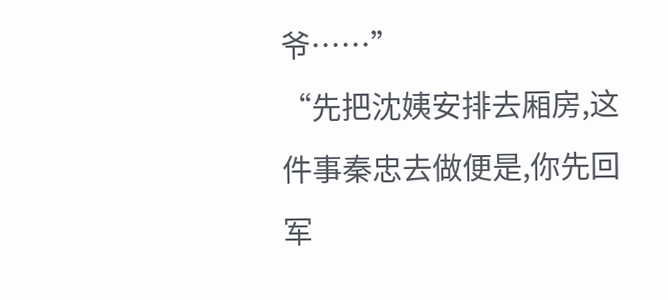爷……”
“先把沈姨安排去厢房,这件事秦忠去做便是,你先回军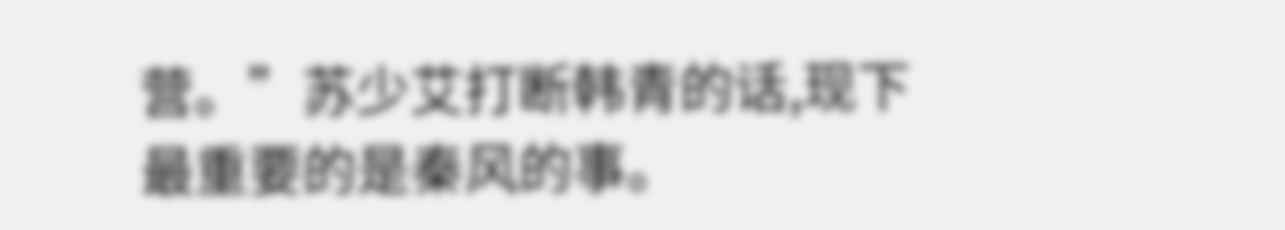营。”苏少艾打断韩青的话,现下最重要的是秦风的事。